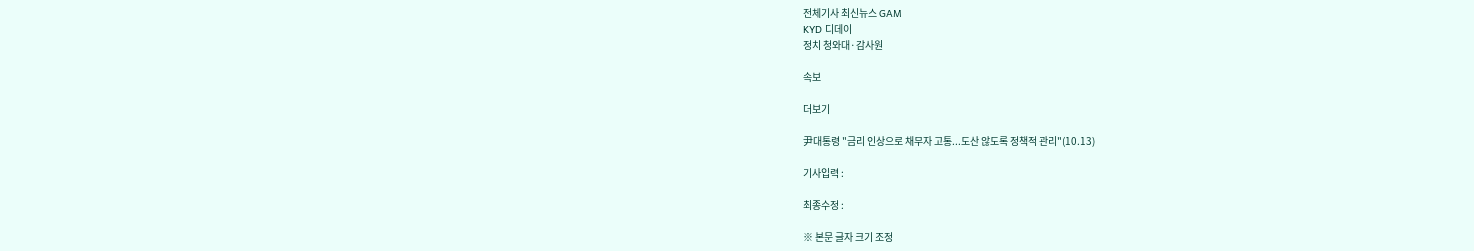전체기사 최신뉴스 GAM
KYD 디데이
정치 청와대·감사원

속보

더보기

尹대통령 "금리 인상으로 채무자 고통...도산 않도록 정책적 관리"(10.13)

기사입력 :

최종수정 :

※ 본문 글자 크기 조정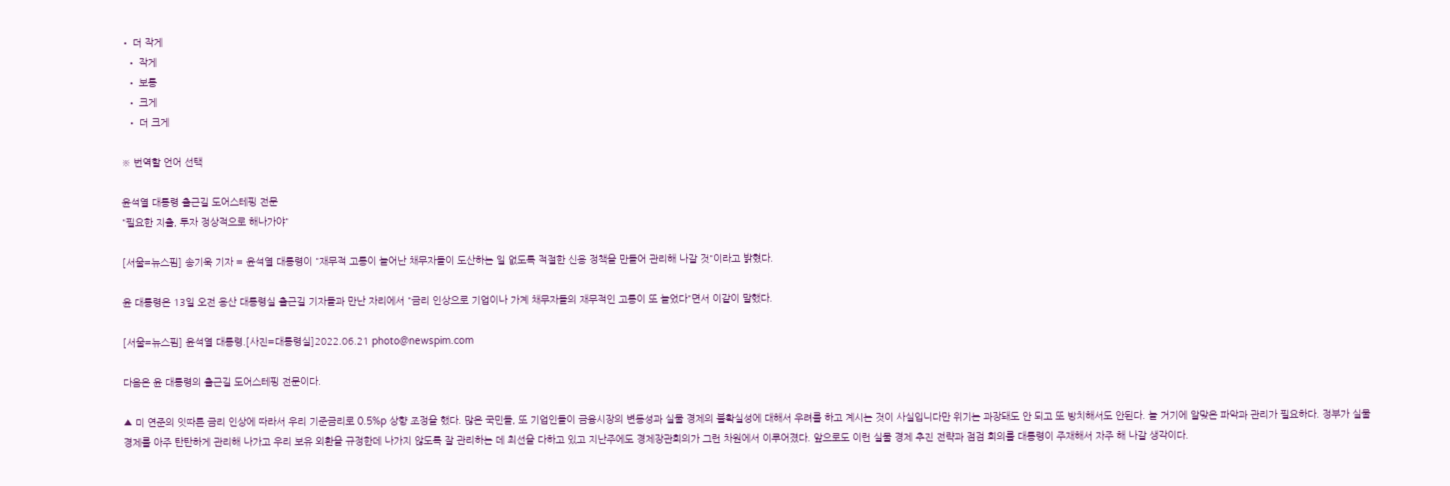• 더 작게
  • 작게
  • 보통
  • 크게
  • 더 크게

※ 번역할 언어 선택

윤석열 대통령 출근길 도어스테핑 전문
"필요한 지출, 투자 정상적으로 해나가야"

[서울=뉴스핌] 송기욱 기자 = 윤석열 대통령이 "재무적 고통이 늘어난 채무자들이 도산하는 일 없도록 적절한 신용 정책을 만들어 관리해 나갈 것"이라고 밝혔다.

윤 대통령은 13일 오전 용산 대통령실 출근길 기자들과 만난 자리에서 "금리 인상으로 기업이나 가계 채무자들의 재무적인 고통이 또 늘었다"면서 이같이 말했다.

[서울=뉴스핌] 윤석열 대통령.[사진=대통령실]2022.06.21 photo@newspim.com

다음은 윤 대통령의 출근길 도어스테핑 전문이다.

▲ 미 연준의 잇따른 금리 인상에 따라서 우리 기준금리로 0.5%p 상향 조정을 했다. 많은 국민들, 또 기업인들이 금융시장의 변동성과 실물 경제의 불확실성에 대해서 우려를 하고 계시는 것이 사실입니다만 위기는 과장돼도 안 되고 또 방치해서도 안된다. 늘 거기에 알맞은 파악과 관리가 필요하다. 정부가 실물 경제를 아주 탄탄하게 관리해 나가고 우리 보유 외환을 규정한데 나가지 않도록 잘 관리하는 데 최선을 다하고 있고 지난주에도 경제장관회의가 그런 차원에서 이루어졌다. 앞으로도 이런 실물 경제 추진 전략과 점검 회의를 대통령이 주재해서 자주 해 나갈 생각이다.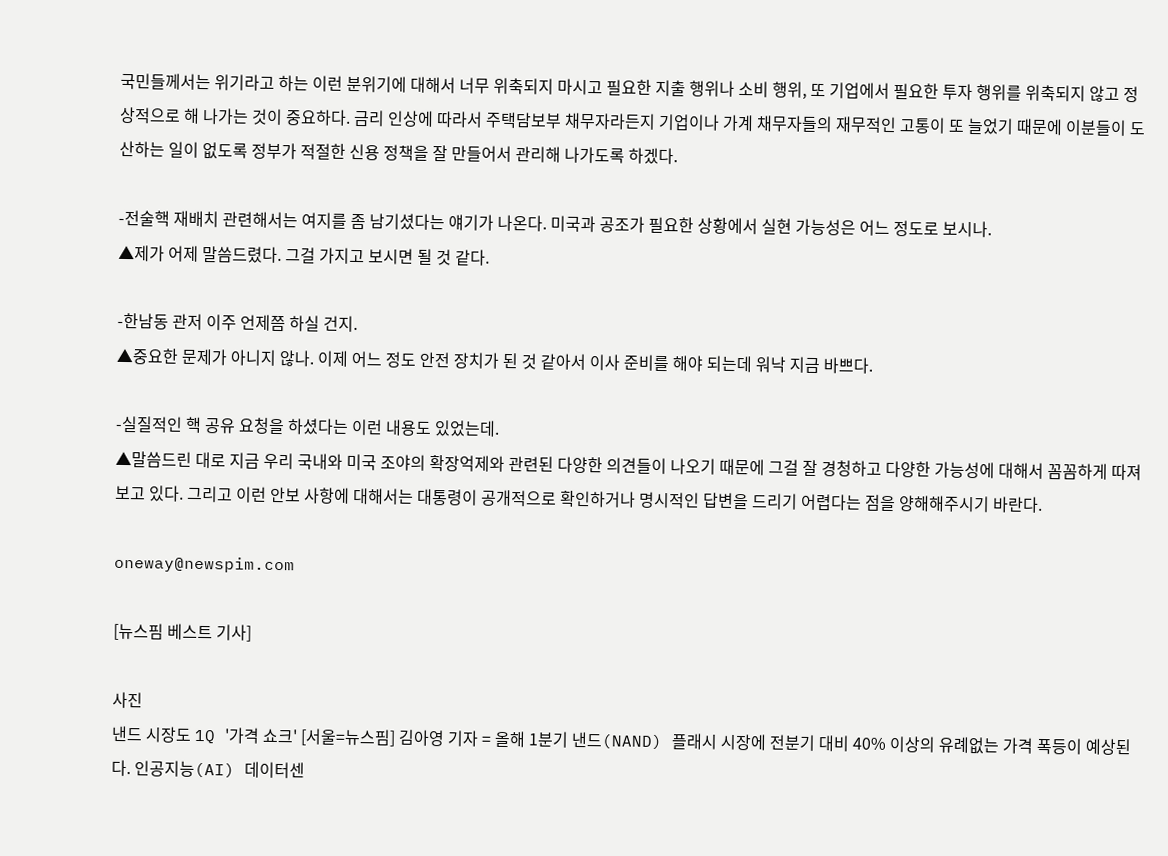국민들께서는 위기라고 하는 이런 분위기에 대해서 너무 위축되지 마시고 필요한 지출 행위나 소비 행위, 또 기업에서 필요한 투자 행위를 위축되지 않고 정상적으로 해 나가는 것이 중요하다. 금리 인상에 따라서 주택담보부 채무자라든지 기업이나 가계 채무자들의 재무적인 고통이 또 늘었기 때문에 이분들이 도산하는 일이 없도록 정부가 적절한 신용 정책을 잘 만들어서 관리해 나가도록 하겠다.

-전술핵 재배치 관련해서는 여지를 좀 남기셨다는 얘기가 나온다. 미국과 공조가 필요한 상황에서 실현 가능성은 어느 정도로 보시나.
▲제가 어제 말씀드렸다. 그걸 가지고 보시면 될 것 같다.

-한남동 관저 이주 언제쯤 하실 건지.
▲중요한 문제가 아니지 않나. 이제 어느 정도 안전 장치가 된 것 같아서 이사 준비를 해야 되는데 워낙 지금 바쁘다.

-실질적인 핵 공유 요청을 하셨다는 이런 내용도 있었는데.
▲말씀드린 대로 지금 우리 국내와 미국 조야의 확장억제와 관련된 다양한 의견들이 나오기 때문에 그걸 잘 경청하고 다양한 가능성에 대해서 꼼꼼하게 따져보고 있다. 그리고 이런 안보 사항에 대해서는 대통령이 공개적으로 확인하거나 명시적인 답변을 드리기 어렵다는 점을 양해해주시기 바란다.

oneway@newspim.com

[뉴스핌 베스트 기사]

사진
낸드 시장도 1Q '가격 쇼크' [서울=뉴스핌] 김아영 기자 = 올해 1분기 낸드(NAND) 플래시 시장에 전분기 대비 40% 이상의 유례없는 가격 폭등이 예상된다. 인공지능(AI) 데이터센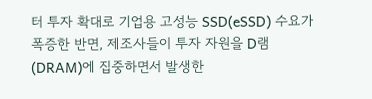터 투자 확대로 기업용 고성능 SSD(eSSD) 수요가 폭증한 반면, 제조사들이 투자 자원을 D램(DRAM)에 집중하면서 발생한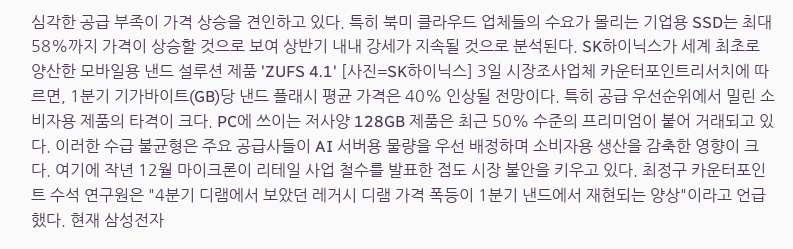심각한 공급 부족이 가격 상승을 견인하고 있다. 특히 북미 클라우드 업체들의 수요가 몰리는 기업용 SSD는 최대 58%까지 가격이 상승할 것으로 보여 상반기 내내 강세가 지속될 것으로 분석된다. SK하이닉스가 세계 최초로 양산한 모바일용 낸드 설루션 제품 'ZUFS 4.1' [사진=SK하이닉스] 3일 시장조사업체 카운터포인트리서치에 따르면, 1분기 기가바이트(GB)당 낸드 플래시 평균 가격은 40% 인상될 전망이다. 특히 공급 우선순위에서 밀린 소비자용 제품의 타격이 크다. PC에 쓰이는 저사양 128GB 제품은 최근 50% 수준의 프리미엄이 붙어 거래되고 있다. 이러한 수급 불균형은 주요 공급사들이 AI 서버용 물량을 우선 배정하며 소비자용 생산을 감축한 영향이 크다. 여기에 작년 12월 마이크론이 리테일 사업 철수를 발표한 점도 시장 불안을 키우고 있다. 최정구 카운터포인트 수석 연구원은 "4분기 디램에서 보았던 레거시 디램 가격 폭등이 1분기 낸드에서 재현되는 양상"이라고 언급했다. 현재 삼성전자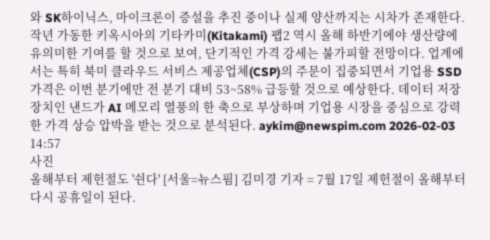와 SK하이닉스, 마이크론이 증설을 추진 중이나 실제 양산까지는 시차가 존재한다. 작년 가동한 키옥시아의 기타카미(Kitakami) 팹2 역시 올해 하반기에야 생산량에 유의미한 기여를 할 것으로 보여, 단기적인 가격 강세는 불가피할 전망이다. 업계에서는 특히 북미 클라우드 서비스 제공업체(CSP)의 주문이 집중되면서 기업용 SSD 가격은 이번 분기에만 전 분기 대비 53~58% 급등할 것으로 예상한다. 데이터 저장장치인 낸드가 AI 메모리 열풍의 한 축으로 부상하며 기업용 시장을 중심으로 강력한 가격 상승 압박을 받는 것으로 분석된다. aykim@newspim.com 2026-02-03 14:57
사진
올해부터 제헌절도 '쉰다' [서울=뉴스핌] 김미경 기자 = 7월 17일 제헌절이 올해부터 다시 공휴일이 된다.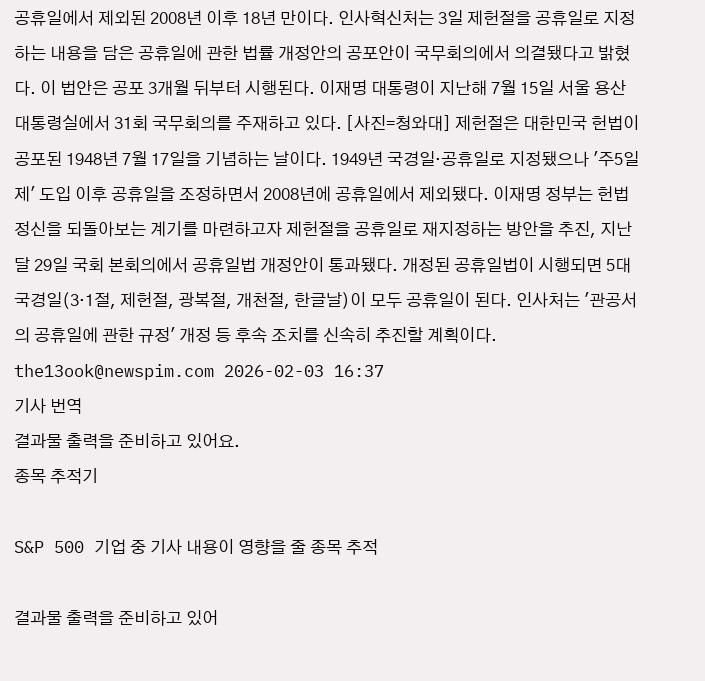공휴일에서 제외된 2008년 이후 18년 만이다. 인사혁신처는 3일 제헌절을 공휴일로 지정하는 내용을 담은 공휴일에 관한 법률 개정안의 공포안이 국무회의에서 의결됐다고 밝혔다. 이 법안은 공포 3개월 뒤부터 시행된다. 이재명 대통령이 지난해 7월 15일 서울 용산 대통령실에서 31회 국무회의를 주재하고 있다. [사진=청와대] 제헌절은 대한민국 헌법이 공포된 1948년 7월 17일을 기념하는 날이다. 1949년 국경일·공휴일로 지정됐으나 '주5일제' 도입 이후 공휴일을 조정하면서 2008년에 공휴일에서 제외됐다. 이재명 정부는 헌법 정신을 되돌아보는 계기를 마련하고자 제헌절을 공휴일로 재지정하는 방안을 추진, 지난달 29일 국회 본회의에서 공휴일법 개정안이 통과됐다. 개정된 공휴일법이 시행되면 5대 국경일(3·1절, 제헌절, 광복절, 개천절, 한글날)이 모두 공휴일이 된다. 인사처는 '관공서의 공휴일에 관한 규정' 개정 등 후속 조치를 신속히 추진할 계획이다. the13ook@newspim.com 2026-02-03 16:37
기사 번역
결과물 출력을 준비하고 있어요.
종목 추적기

S&P 500 기업 중 기사 내용이 영향을 줄 종목 추적

결과물 출력을 준비하고 있어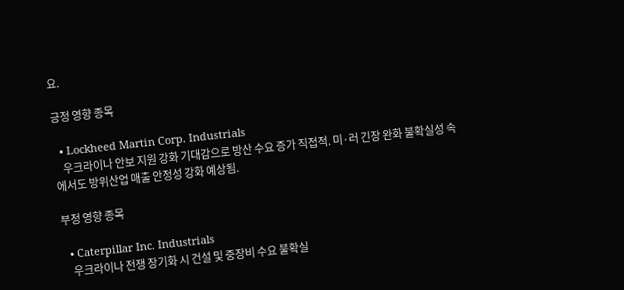요.

긍정 영향 종목

  • Lockheed Martin Corp. Industrials
    우크라이나 안보 지원 강화 기대감으로 방산 수요 증가 직접적. 미·러 긴장 완화 불확실성 속에서도 방위산업 매출 안정성 강화 예상됨.

부정 영향 종목

  • Caterpillar Inc. Industrials
    우크라이나 전쟁 장기화 시 건설 및 중장비 수요 불확실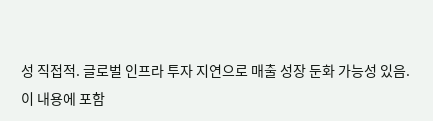성 직접적. 글로벌 인프라 투자 지연으로 매출 성장 둔화 가능성 있음.
이 내용에 포함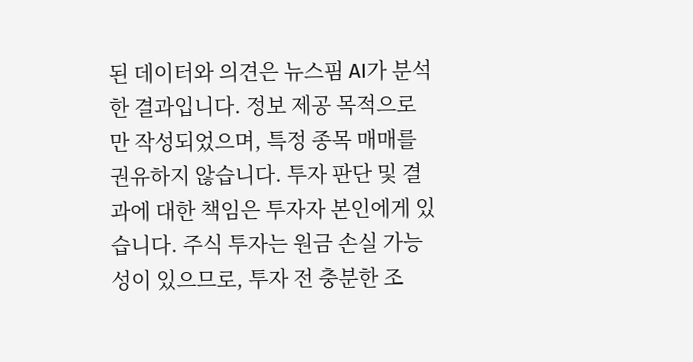된 데이터와 의견은 뉴스핌 AI가 분석한 결과입니다. 정보 제공 목적으로만 작성되었으며, 특정 종목 매매를 권유하지 않습니다. 투자 판단 및 결과에 대한 책임은 투자자 본인에게 있습니다. 주식 투자는 원금 손실 가능성이 있으므로, 투자 전 충분한 조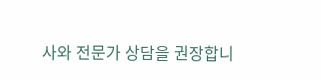사와 전문가 상담을 권장합니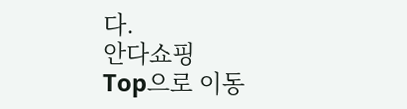다.
안다쇼핑
Top으로 이동